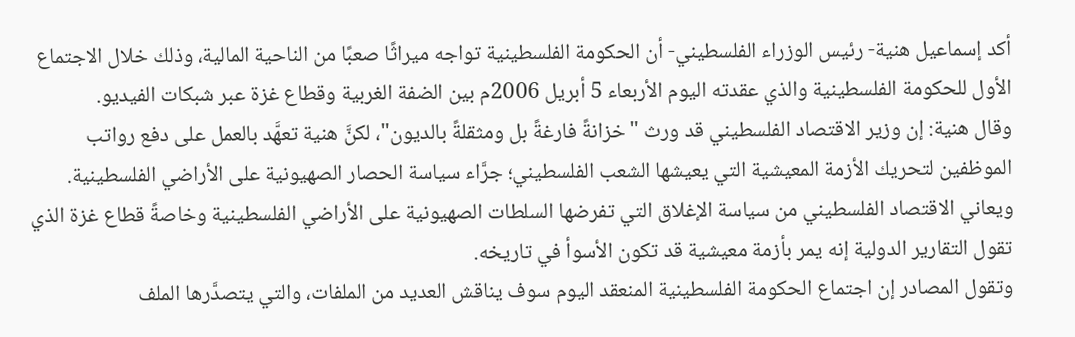أكد إسماعيل هنية- رئيس الوزراء الفلسطيني- أن الحكومة الفلسطينية تواجه ميراثًا صعبًا من الناحية المالية، وذلك خلال الاجتماع الأول للحكومة الفلسطينية والذي عقدته اليوم الأربعاء 5 أبريل 2006م بين الضفة الغربية وقطاع غزة عبر شبكات الفيديو.
وقال هنية: إن وزير الاقتصاد الفلسطيني قد ورث "خزانةً فارغةً بل ومثقلةً بالديون"، لكنَّ هنية تعهَّد بالعمل على دفع رواتب الموظفين لتحريك الأزمة المعيشية التي يعيشها الشعب الفلسطيني؛ جرَّاء سياسة الحصار الصهيونية على الأراضي الفلسطينية.
ويعاني الاقتصاد الفلسطيني من سياسة الإغلاق التي تفرضها السلطات الصهيونية على الأراضي الفلسطينية وخاصةً قطاع غزة الذي تقول التقارير الدولية إنه يمر بأزمة معيشية قد تكون الأسوأ في تاريخه.
وتقول المصادر إن اجتماع الحكومة الفلسطينية المنعقد اليوم سوف يناقش العديد من الملفات، والتي يتصدَّرها الملف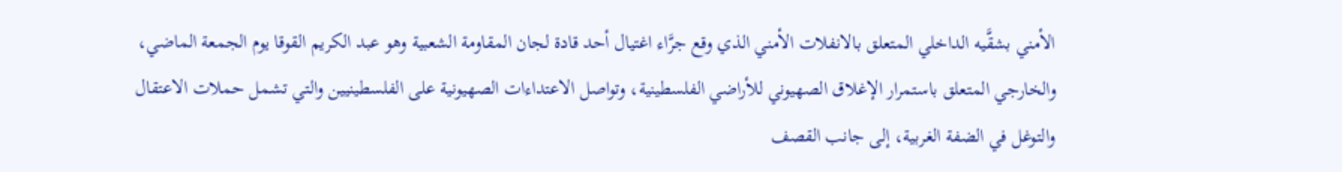الأمني بشقَّيه الداخلي المتعلق بالانفلات الأمني الذي وقع جرَّاء اغتيال أحد قادة لجان المقاومة الشعبية وهو عبد الكريم القوقا يوم الجمعة الماضي، والخارجي المتعلق باستمرار الإغلاق الصهيوني للأراضي الفلسطينية، وتواصل الاعتداءات الصهيونية على الفلسطينيين والتي تشمل حملات الاعتقال والتوغل في الضفة الغربية، إلى جانب القصف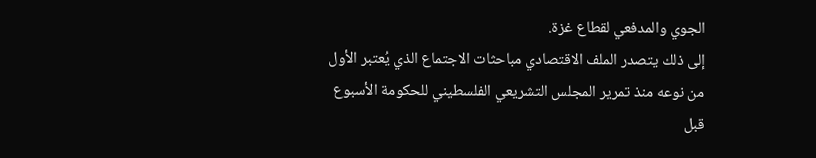الجوي والمدفعي لقطاع غزة.
إلى ذلك يتصدر الملف الاقتصادي مباحثات الاجتماع الذي يُعتبر الأول من نوعه منذ تمرير المجلس التشريعي الفلسطيني للحكومة الأسبوع قبل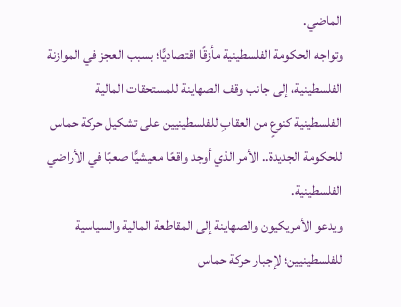الماضي.
وتواجه الحكومة الفلسطينية مأزقًا اقتصاديًّا؛ بسبب العجز في الموازنة الفلسطينية، إلى جانب وقف الصهاينة للمستحقات المالية الفلسطينية كنوعٍ من العقابِ للفلسطينيين على تشكيل حركة حماس للحكومة الجديدة.. الأمر الذي أوجد واقعًا معيشيًّا صعبًا في الأراضي الفلسطينية.
ويدعو الأمريكيون والصهاينة إلى المقاطعة المالية والسياسية للفلسطينيين؛ لإجبار حركة حماس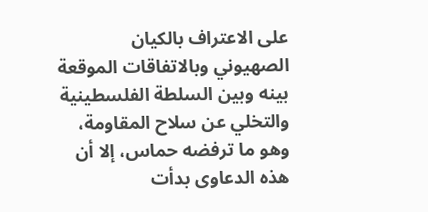على الاعتراف بالكيان الصهيوني وبالاتفاقات الموقعة بينه وبين السلطة الفلسطينية والتخلي عن سلاح المقاومة، وهو ما ترفضه حماس، إلا أن هذه الدعاوى بدأت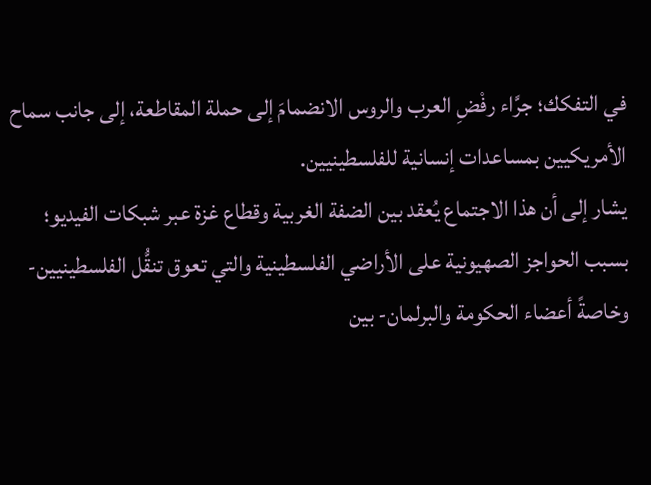في التفكك؛ جرَّاء رفْضِ العرب والروس الانضمامَ إلى حملة المقاطعة، إلى جانب سماح الأمريكيين بمساعدات إنسانية للفلسطينيين.
يشار إلى أن هذا الاجتماع يُعقد بين الضفة الغربية وقطاع غزة عبر شبكات الفيديو؛ بسبب الحواجز الصهيونية على الأراضي الفلسطينية والتي تعوق تنقُّل الفلسطينيين- وخاصةً أعضاء الحكومة والبرلمان- بين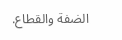الضفة والقطاع.